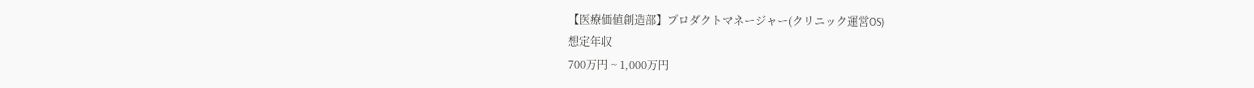【医療価値創造部】プロダクトマネージャー(クリニック運営OS)
想定年収
700万円 ~ 1,000万円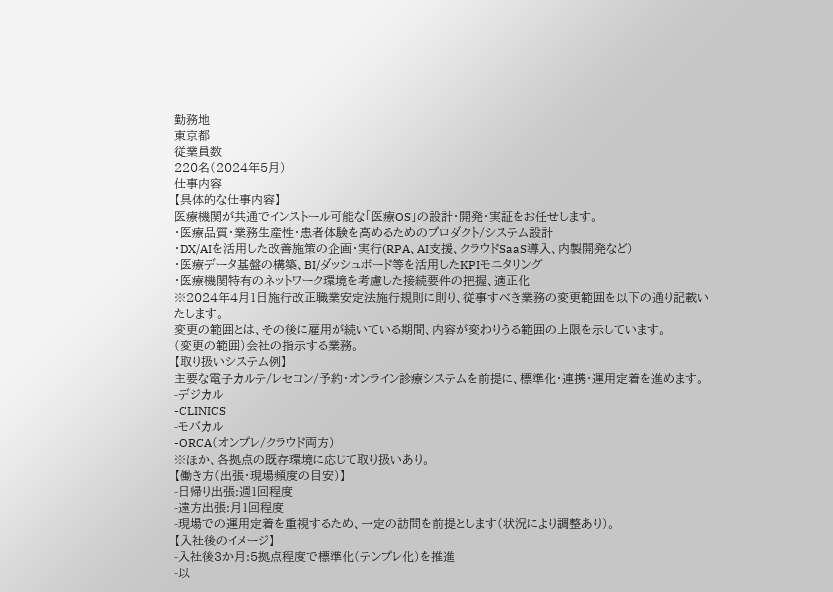勤務地
東京都
従業員数
220名(2024年5月)
仕事内容
【具体的な仕事内容】
医療機関が共通でインストール可能な「医療OS」の設計・開発・実証をお任せします。
・医療品質・業務生産性・患者体験を高めるためのプロダクト/システム設計
・DX/AIを活用した改善施策の企画・実行(RPA、AI支援、クラウドSaaS導入、内製開発など)
・医療データ基盤の構築、BI/ダッシュボード等を活用したKPIモニタリング
・医療機関特有のネットワーク環境を考慮した接続要件の把握、適正化
※2024年4月1日施行改正職業安定法施行規則に則り、従事すべき業務の変更範囲を以下の通り記載いたします。
変更の範囲とは、その後に雇用が続いている期間、内容が変わりうる範囲の上限を示しています。
(変更の範囲)会社の指示する業務。
【取り扱いシステム例】
主要な電子カルテ/レセコン/予約・オンライン診療システムを前提に、標準化・連携・運用定着を進めます。
-デジカル
-CLINICS
-モバカル
-ORCA(オンプレ/クラウド両方)
※ほか、各拠点の既存環境に応じて取り扱いあり。
【働き方(出張・現場頻度の目安)】
-日帰り出張:週1回程度
-遠方出張:月1回程度
-現場での運用定着を重視するため、一定の訪問を前提とします(状況により調整あり)。
【入社後のイメージ】
-入社後3か月:5拠点程度で標準化(テンプレ化)を推進
-以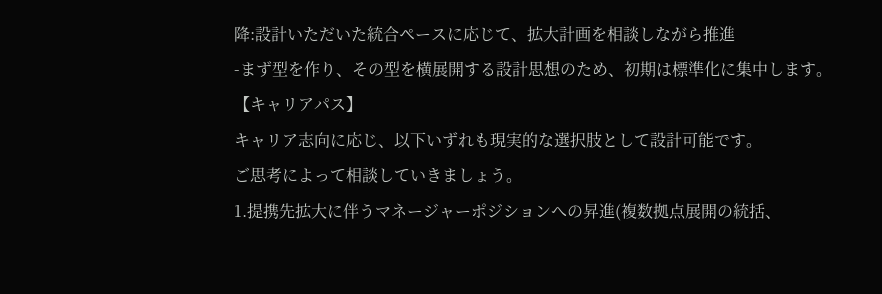降:設計いただいた統合ペースに応じて、拡大計画を相談しながら推進
-まず型を作り、その型を横展開する設計思想のため、初期は標準化に集中します。
【キャリアパス】
キャリア志向に応じ、以下いずれも現実的な選択肢として設計可能です。
ご思考によって相談していきましょう。
1.提携先拡大に伴うマネージャーポジションへの昇進(複数拠点展開の統括、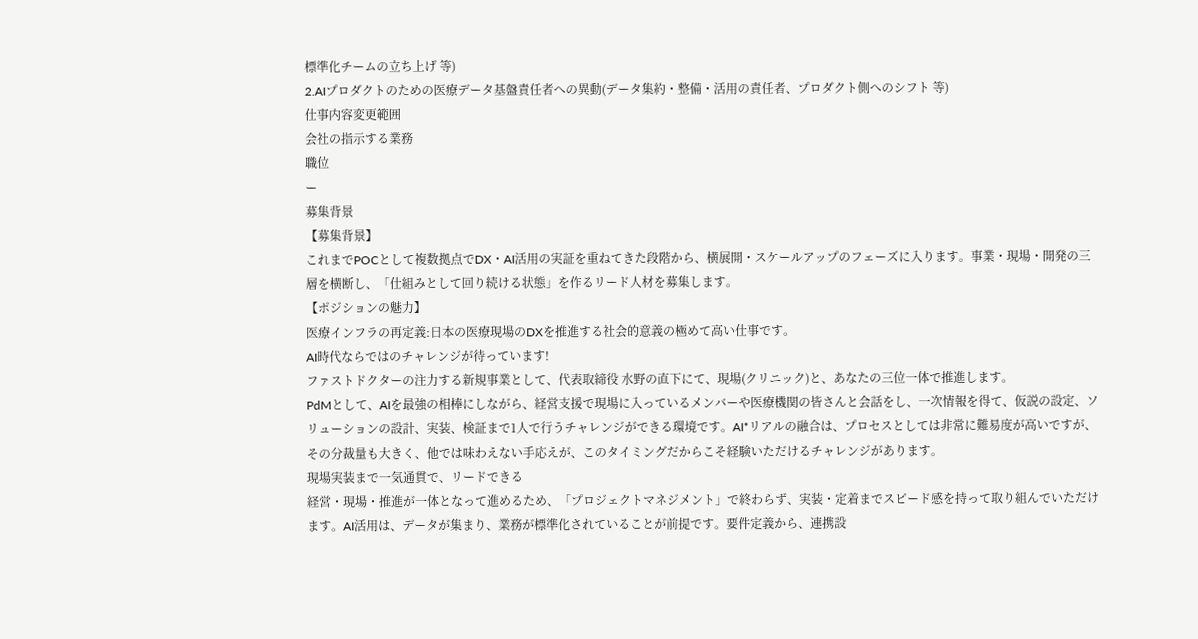標準化チームの立ち上げ 等)
2.AIプロダクトのための医療データ基盤責任者への異動(データ集約・整備・活用の責任者、プロダクト側へのシフト 等)
仕事内容変更範囲
会社の指示する業務
職位
ー
募集背景
【募集背景】
これまでPOCとして複数拠点でDX・AI活用の実証を重ねてきた段階から、横展開・スケールアップのフェーズに入ります。事業・現場・開発の三層を横断し、「仕組みとして回り続ける状態」を作るリード人材を募集します。
【ポジションの魅力】
医療インフラの再定義:日本の医療現場のDXを推進する社会的意義の極めて高い仕事です。
AI時代ならではのチャレンジが待っています!
ファストドクターの注力する新規事業として、代表取締役 水野の直下にて、現場(クリニック)と、あなたの三位一体で推進します。
PdMとして、AIを最強の相棒にしながら、経営支援で現場に入っているメンバーや医療機関の皆さんと会話をし、一次情報を得て、仮説の設定、ソリューションの設計、実装、検証まで1人で行うチャレンジができる環境です。AI*リアルの融合は、プロセスとしては非常に難易度が高いですが、その分裁量も大きく、他では味わえない手応えが、このタイミングだからこそ経験いただけるチャレンジがあります。
現場実装まで一気通貫で、リードできる
経営・現場・推進が一体となって進めるため、「プロジェクトマネジメント」で終わらず、実装・定着までスピード感を持って取り組んでいただけます。AI活用は、データが集まり、業務が標準化されていることが前提です。要件定義から、連携設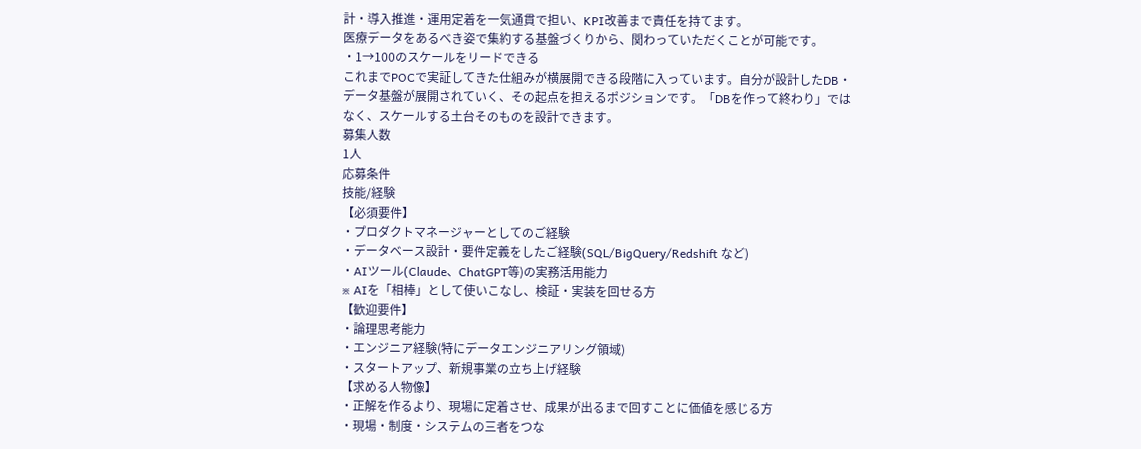計・導入推進・運用定着を一気通貫で担い、KPI改善まで責任を持てます。
医療データをあるべき姿で集約する基盤づくりから、関わっていただくことが可能です。
・1→100のスケールをリードできる
これまでPOCで実証してきた仕組みが横展開できる段階に入っています。自分が設計したDB・データ基盤が展開されていく、その起点を担えるポジションです。「DBを作って終わり」ではなく、スケールする土台そのものを設計できます。
募集人数
1人
応募条件
技能/経験
【必須要件】
・プロダクトマネージャーとしてのご経験
・データベース設計・要件定義をしたご経験(SQL/BigQuery/Redshift など)
・AIツール(Claude、ChatGPT等)の実務活用能力
※ AIを「相棒」として使いこなし、検証・実装を回せる方
【歓迎要件】
・論理思考能力
・エンジニア経験(特にデータエンジニアリング領域)
・スタートアップ、新規事業の立ち上げ経験
【求める人物像】
・正解を作るより、現場に定着させ、成果が出るまで回すことに価値を感じる方
・現場・制度・システムの三者をつな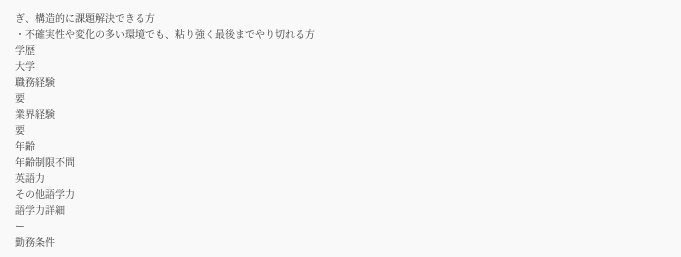ぎ、構造的に課題解決できる方
・不確実性や変化の多い環境でも、粘り強く最後までやり切れる方
学歴
大学
職務経験
要
業界経験
要
年齢
年齢制限不問
英語力
その他語学力
語学力詳細
ー
勤務条件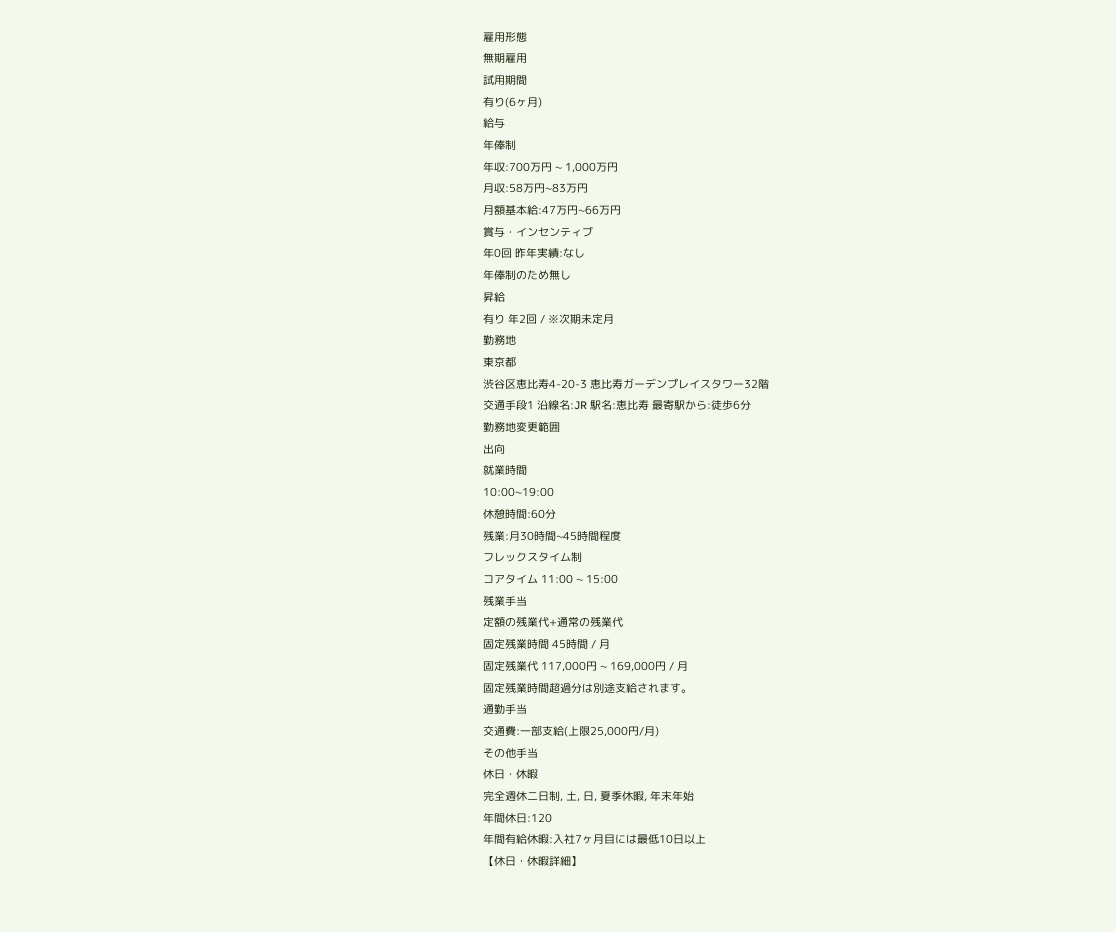雇用形態
無期雇用
試用期間
有り(6ヶ月)
給与
年俸制
年収:700万円 ~ 1,000万円
月収:58万円~83万円
月額基本給:47万円~66万円
賞与・インセンティブ
年0回 昨年実績:なし
年俸制のため無し
昇給
有り 年2回 / ※次期未定月
勤務地
東京都
渋谷区恵比寿4-20-3 恵比寿ガーデンプレイスタワー32階
交通手段1 沿線名:JR 駅名:恵比寿 最寄駅から:徒歩6分
勤務地変更範囲
出向
就業時間
10:00~19:00
休憩時間:60分
残業:月30時間~45時間程度
フレックスタイム制
コアタイム 11:00 ~ 15:00
残業手当
定額の残業代+通常の残業代
固定残業時間 45時間 / 月
固定残業代 117,000円 ~ 169,000円 / 月
固定残業時間超過分は別途支給されます。
通勤手当
交通費:一部支給(上限25,000円/月)
その他手当
休日・休暇
完全週休二日制, 土, 日, 夏季休暇, 年末年始
年間休日:120
年間有給休暇:入社7ヶ月目には最低10日以上
【休日・休暇詳細】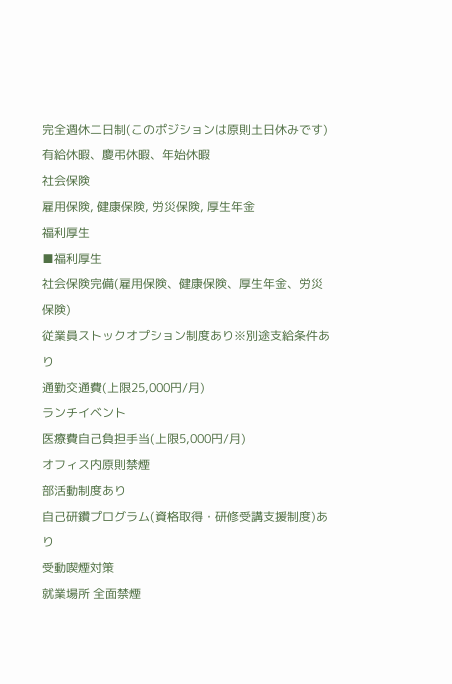完全週休二日制(このポジションは原則土日休みです)
有給休暇、慶弔休暇、年始休暇
社会保険
雇用保険, 健康保険, 労災保険, 厚生年金
福利厚生
■福利厚生
社会保険完備(雇用保険、健康保険、厚生年金、労災保険)
従業員ストックオプション制度あり※別途支給条件あり
通勤交通費(上限25,000円/月)
ランチイベント
医療費自己負担手当(上限5,000円/月)
オフィス内原則禁煙
部活動制度あり
自己研鑽プログラム(資格取得・研修受講支援制度)あり
受動喫煙対策
就業場所 全面禁煙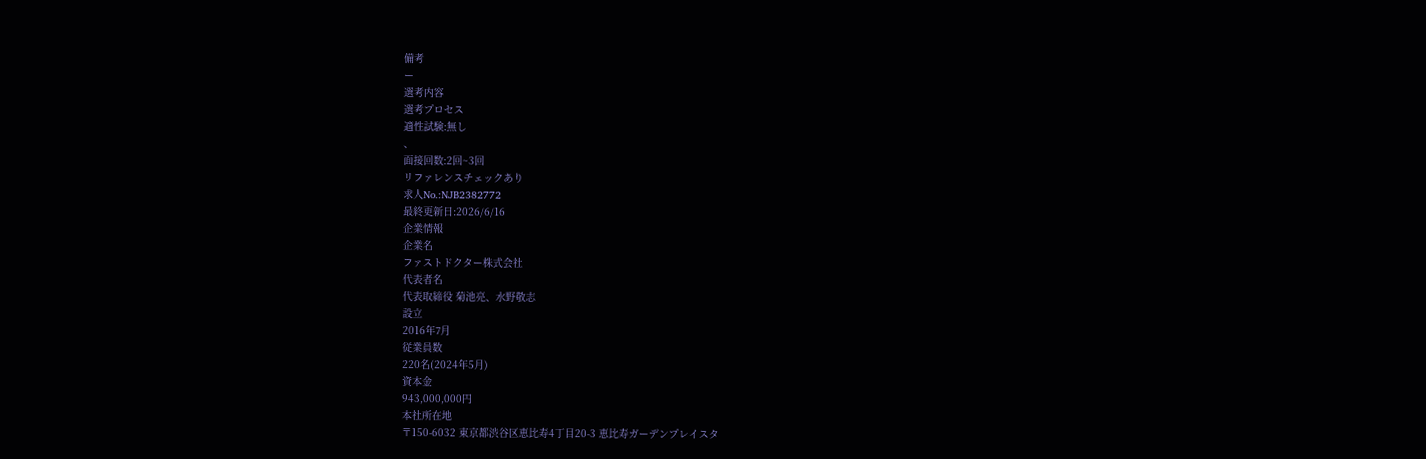備考
ー
選考内容
選考プロセス
適性試験:無し
、
面接回数:2回~3回
リファレンスチェックあり
求人No.:NJB2382772
最終更新日:2026/6/16
企業情報
企業名
ファストドクター株式会社
代表者名
代表取締役 菊池亮、水野敬志
設立
2016年7月
従業員数
220名(2024年5月)
資本金
943,000,000円
本社所在地
〒150-6032 東京都渋谷区恵比寿4丁目20-3 恵比寿ガーデンプレイスタ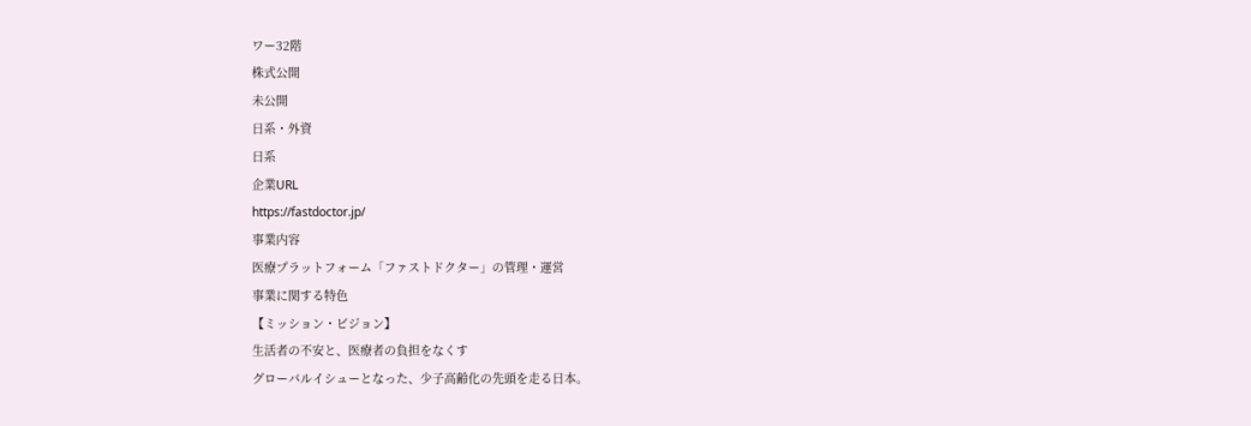ワー32階
株式公開
未公開
日系・外資
日系
企業URL
https://fastdoctor.jp/
事業内容
医療プラットフォーム「ファストドクター」の管理・運営
事業に関する特色
【ミッション・ビジョン】
生活者の不安と、医療者の負担をなくす
グローバルイシューとなった、少子高齢化の先頭を走る日本。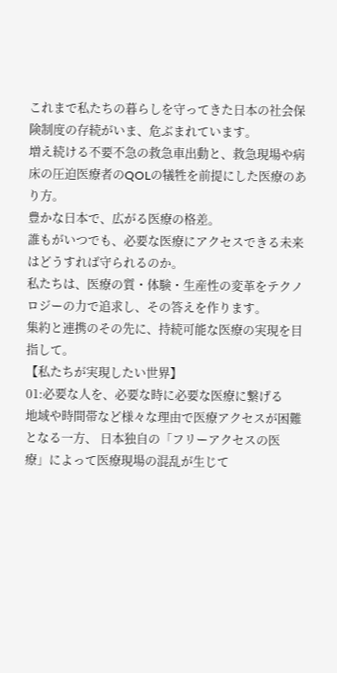これまで私たちの暮らしを守ってきた日本の社会保険制度の存続がいま、危ぶまれています。
増え続ける不要不急の救急車出動と、救急現場や病床の圧迫医療者のQOLの犠牲を前提にした医療のあり方。
豊かな日本で、広がる医療の格差。
誰もがいつでも、必要な医療にアクセスできる未来はどうすれば守られるのか。
私たちは、医療の質・体験・生産性の変革をテクノロジーの力で追求し、その答えを作ります。
集約と連携のその先に、持続可能な医療の実現を目指して。
【私たちが実現したい世界】
01:必要な人を、必要な時に必要な医療に繋げる
地域や時間帯など様々な理由で医療アクセスが困難となる一方、 日本独自の「フリーアクセスの医療」によって医療現場の混乱が生じて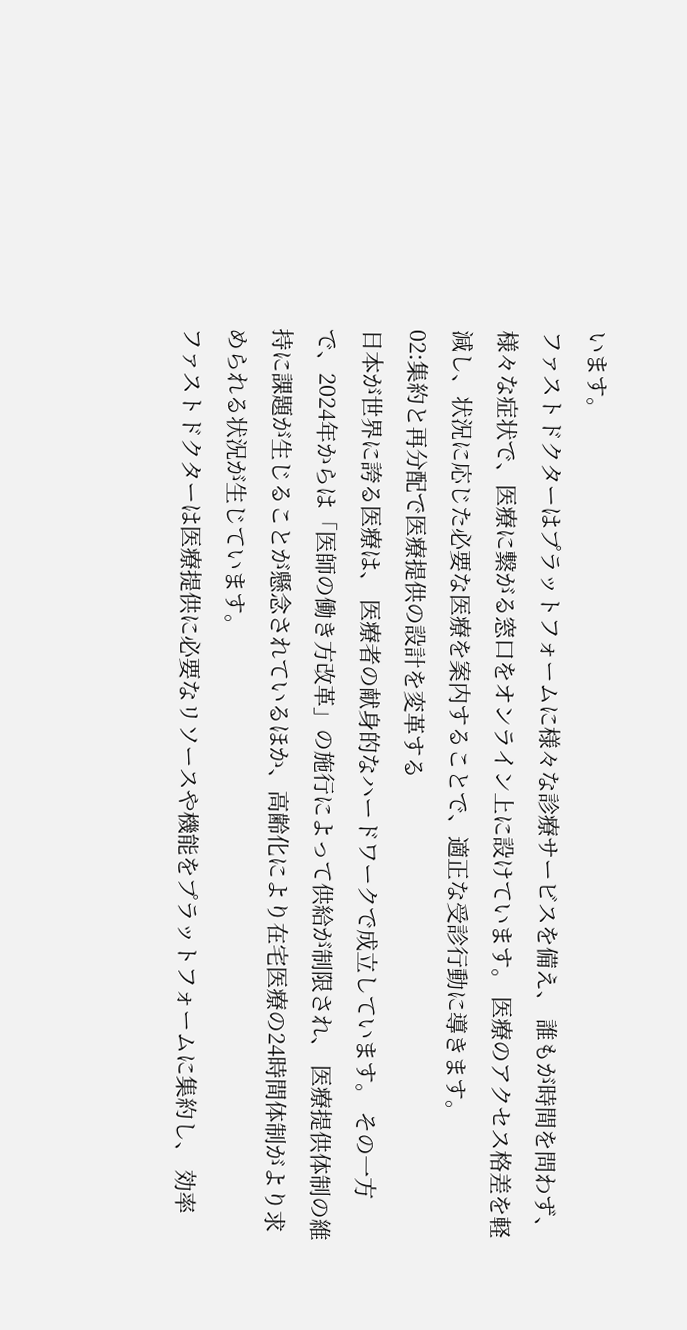います。
ファストドクターはプラットフォームに様々な診療サービスを備え、 誰もが時間を問わず、様々な症状で、医療に繋がる窓口をオンライン上に設けています。 医療のアクセス格差を軽減し、状況に応じた必要な医療を案内することで、適正な受診行動に導きます。
02:集約と再分配で医療提供の設計を変革する
日本が世界に誇る医療は、 医療者の献身的なハードワークで成立しています。 その一方で、2024年からは「医師の働き方改革」の施行によって供給が制限され、 医療提供体制の維持に課題が生じることが懸念されているほか、高齢化により在宅医療の24時間体制がより求められる状況が生じています。
ファストドクターは医療提供に必要なリソースや機能をプラットフォームに集約し、 効率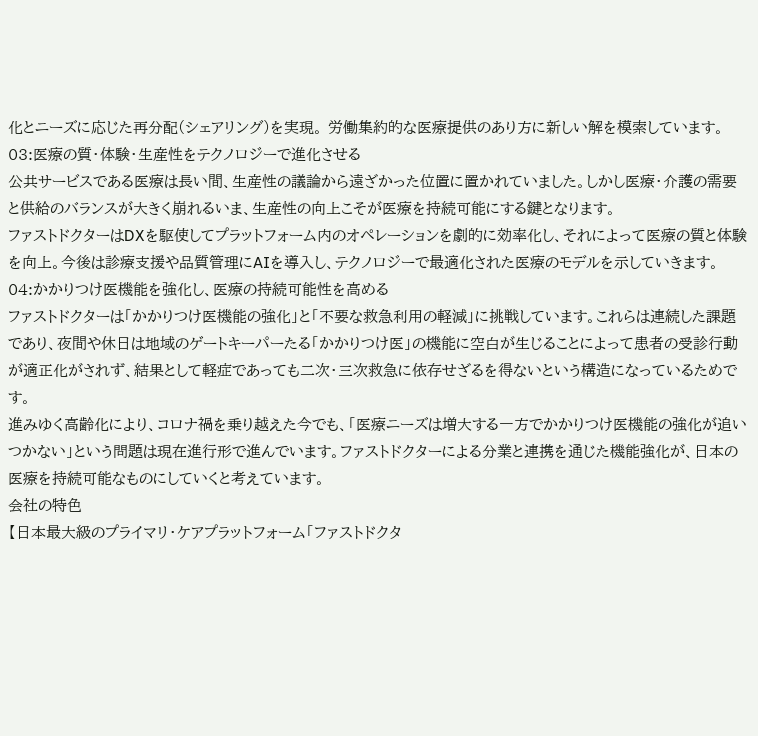化とニーズに応じた再分配(シェアリング)を実現。 労働集約的な医療提供のあり方に新しい解を模索しています。
03:医療の質・体験・生産性をテクノロジーで進化させる
公共サービスである医療は長い間、生産性の議論から遠ざかった位置に置かれていました。しかし医療・介護の需要と供給のバランスが大きく崩れるいま、生産性の向上こそが医療を持続可能にする鍵となります。
ファストドクターはDXを駆使してプラットフォーム内のオペレーションを劇的に効率化し、それによって医療の質と体験を向上。今後は診療支援や品質管理にAIを導入し、テクノロジーで最適化された医療のモデルを示していきます。
04:かかりつけ医機能を強化し、医療の持続可能性を高める
ファストドクターは「かかりつけ医機能の強化」と「不要な救急利用の軽減」に挑戦しています。これらは連続した課題であり、夜間や休日は地域のゲートキーパーたる「かかりつけ医」の機能に空白が生じることによって患者の受診行動が適正化がされず、結果として軽症であっても二次・三次救急に依存せざるを得ないという構造になっているためです。
進みゆく高齢化により、コロナ禍を乗り越えた今でも、「医療ニーズは増大する一方でかかりつけ医機能の強化が追いつかない」という問題は現在進行形で進んでいます。ファストドクターによる分業と連携を通じた機能強化が、日本の医療を持続可能なものにしていくと考えています。
会社の特色
【日本最大級のプライマリ・ケアプラットフォーム「ファストドクタ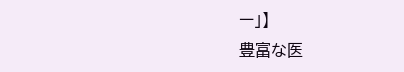ー」】
豊富な医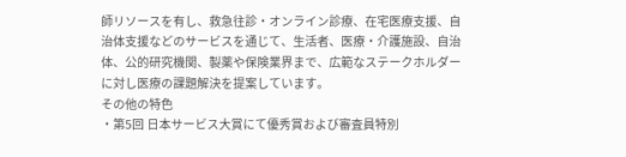師リソースを有し、救急往診・オンライン診療、在宅医療支援、自治体支援などのサービスを通じて、生活者、医療・介護施設、自治体、公的研究機関、製薬や保険業界まで、広範なステークホルダーに対し医療の課題解決を提案しています。
その他の特色
・第5回 日本サービス大賞にて優秀賞および審査員特別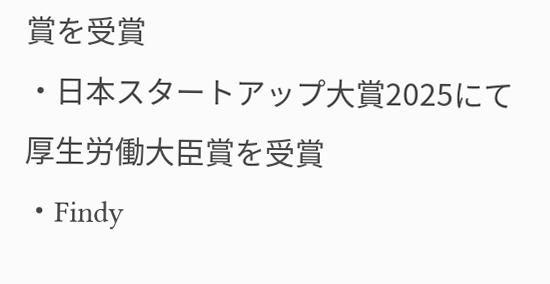賞を受賞
・日本スタートアップ大賞2025にて厚生労働大臣賞を受賞
・Findy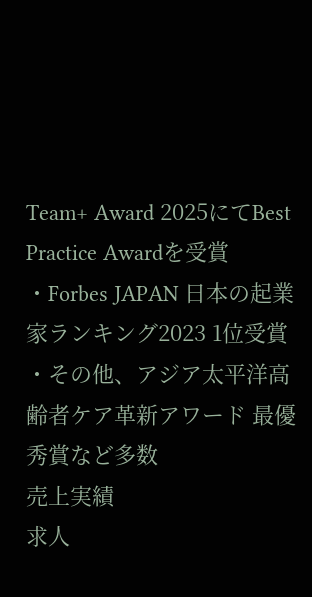Team+ Award 2025にてBest Practice Awardを受賞
・Forbes JAPAN 日本の起業家ランキング2023 1位受賞
・その他、アジア太平洋高齢者ケア革新アワード 最優秀賞など多数
売上実績
求人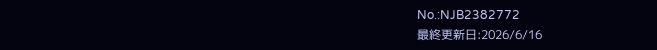No.:NJB2382772
最終更新日:2026/6/16